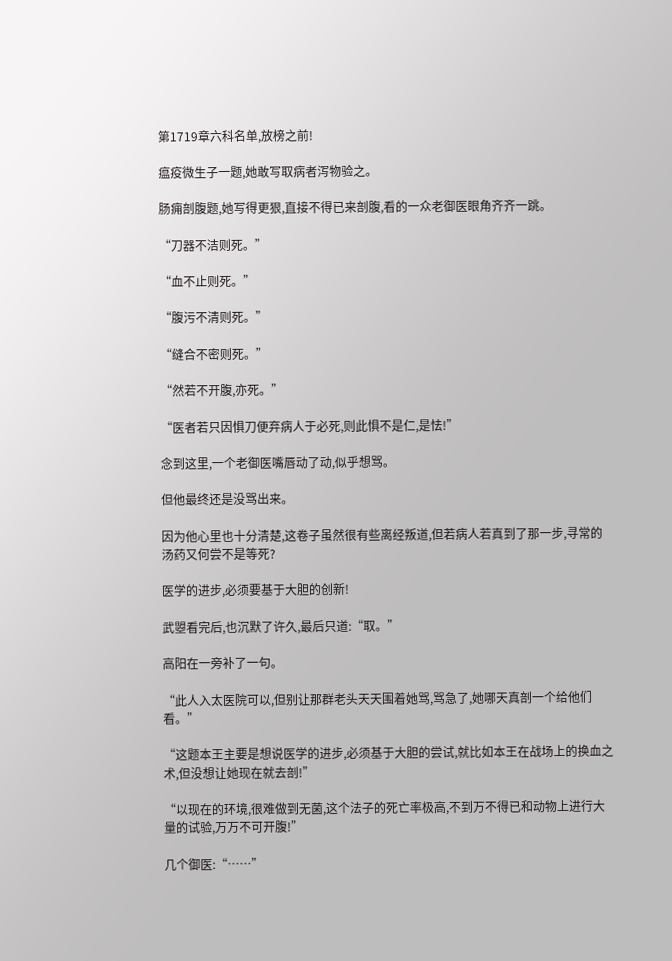第1719章六科名单,放榜之前!

瘟疫微生子一题,她敢写取病者泻物验之。

肠痈剖腹题,她写得更狠,直接不得已来剖腹,看的一众老御医眼角齐齐一跳。

“刀器不洁则死。”

“血不止则死。”

“腹污不清则死。”

“缝合不密则死。”

“然若不开腹,亦死。”

“医者若只因惧刀便弃病人于必死,则此惧不是仁,是怯!”

念到这里,一个老御医嘴唇动了动,似乎想骂。

但他最终还是没骂出来。

因为他心里也十分清楚,这卷子虽然很有些离经叛道,但若病人若真到了那一步,寻常的汤药又何尝不是等死?

医学的进步,必须要基于大胆的创新!

武曌看完后,也沉默了许久,最后只道:“取。”

高阳在一旁补了一句。

“此人入太医院可以,但别让那群老头天天围着她骂,骂急了,她哪天真剖一个给他们看。”

“这题本王主要是想说医学的进步,必须基于大胆的尝试,就比如本王在战场上的换血之术,但没想让她现在就去剖!”

“以现在的环境,很难做到无菌,这个法子的死亡率极高,不到万不得已和动物上进行大量的试验,万万不可开腹!”

几个御医:“……”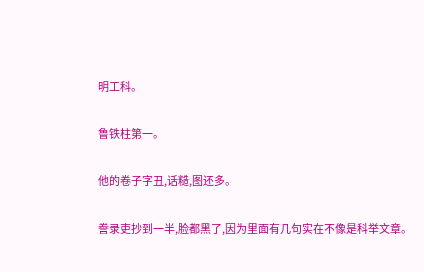明工科。

鲁铁柱第一。

他的卷子字丑,话糙,图还多。

誊录吏抄到一半,脸都黑了,因为里面有几句实在不像是科举文章。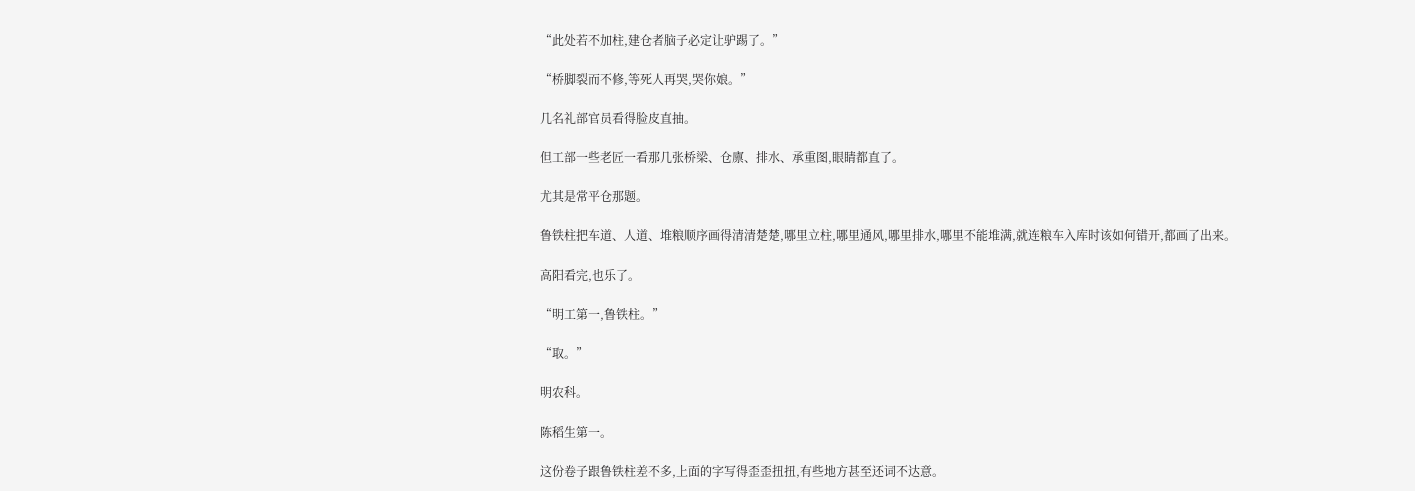“此处若不加柱,建仓者脑子必定让驴踢了。”

“桥脚裂而不修,等死人再哭,哭你娘。”

几名礼部官员看得脸皮直抽。

但工部一些老匠一看那几张桥梁、仓廪、排水、承重图,眼睛都直了。

尤其是常平仓那题。

鲁铁柱把车道、人道、堆粮顺序画得清清楚楚,哪里立柱,哪里通风,哪里排水,哪里不能堆满,就连粮车入库时该如何错开,都画了出来。

高阳看完,也乐了。

“明工第一,鲁铁柱。”

“取。”

明农科。

陈稻生第一。

这份卷子跟鲁铁柱差不多,上面的字写得歪歪扭扭,有些地方甚至还词不达意。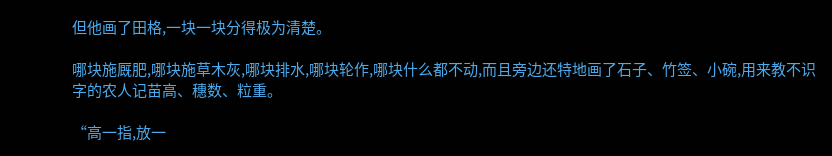但他画了田格,一块一块分得极为清楚。

哪块施厩肥,哪块施草木灰,哪块排水,哪块轮作,哪块什么都不动,而且旁边还特地画了石子、竹签、小碗,用来教不识字的农人记苗高、穗数、粒重。

“高一指,放一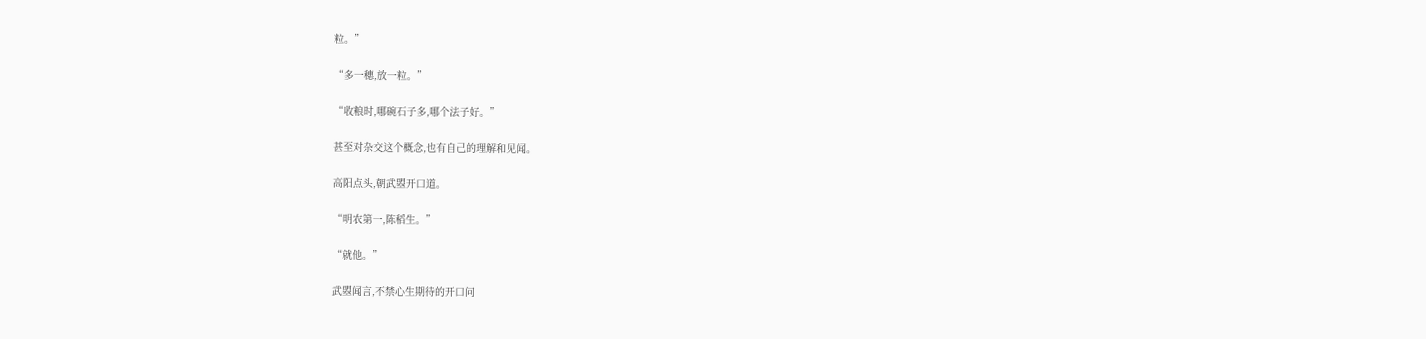粒。”

“多一穗,放一粒。”

“收粮时,哪碗石子多,哪个法子好。”

甚至对杂交这个概念,也有自己的理解和见闻。

高阳点头,朝武曌开口道。

“明农第一,陈稻生。”

“就他。”

武曌闻言,不禁心生期待的开口问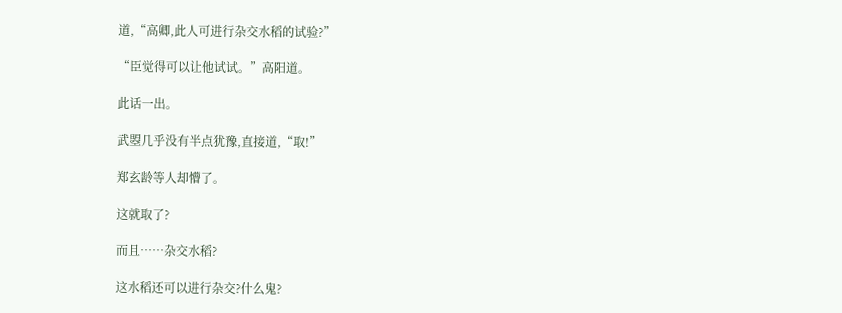道,“高卿,此人可进行杂交水稻的试验?”

“臣觉得可以让他试试。”高阳道。

此话一出。

武曌几乎没有半点犹豫,直接道,“取!”

郑玄龄等人却懵了。

这就取了?

而且……杂交水稻?

这水稻还可以进行杂交?什么鬼?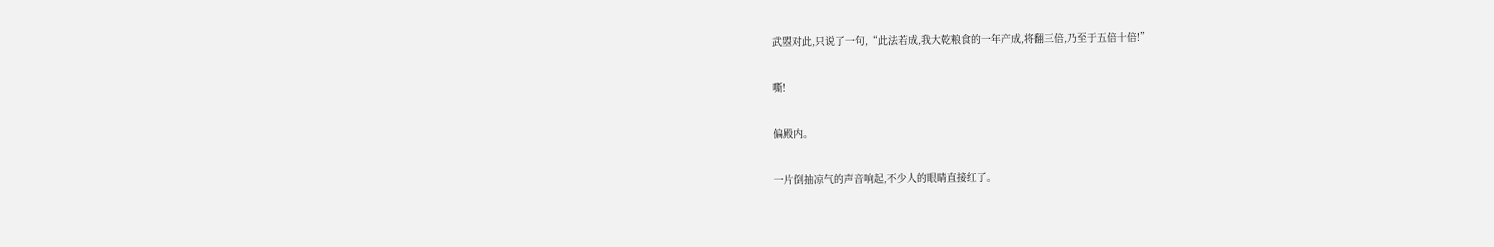武曌对此,只说了一句,“此法若成,我大乾粮食的一年产成,将翻三倍,乃至于五倍十倍!”

嘶!

偏殿内。

一片倒抽凉气的声音响起,不少人的眼睛直接红了。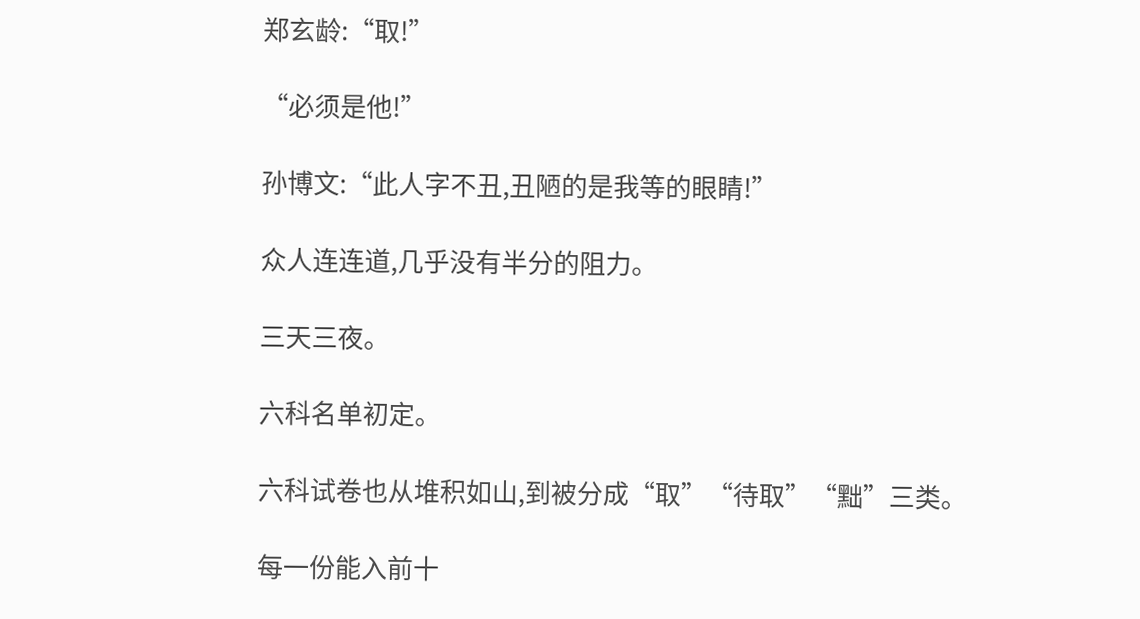郑玄龄:“取!”

“必须是他!”

孙博文:“此人字不丑,丑陋的是我等的眼睛!”

众人连连道,几乎没有半分的阻力。

三天三夜。

六科名单初定。

六科试卷也从堆积如山,到被分成“取”“待取”“黜”三类。

每一份能入前十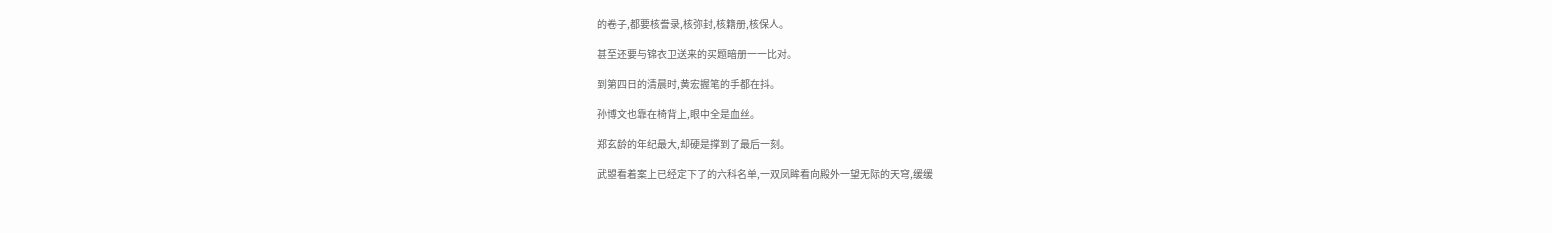的卷子,都要核誊录,核弥封,核籍册,核保人。

甚至还要与锦衣卫送来的买题暗册一一比对。

到第四日的清晨时,黄宏握笔的手都在抖。

孙博文也靠在椅背上,眼中全是血丝。

郑玄龄的年纪最大,却硬是撑到了最后一刻。

武曌看着案上已经定下了的六科名单,一双凤眸看向殿外一望无际的天穹,缓缓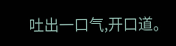吐出一口气,开口道。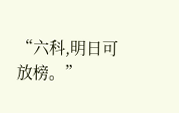“六科,明日可放榜。”